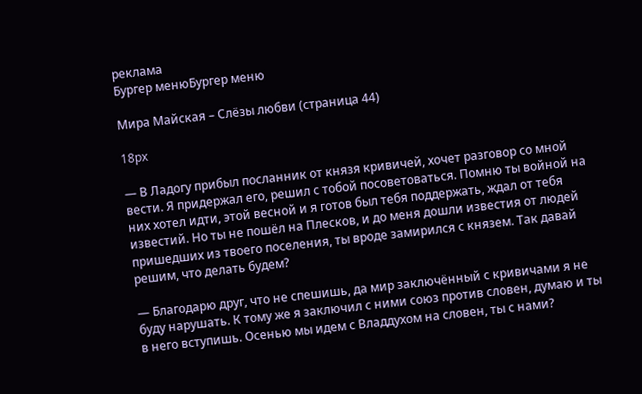реклама
Бургер менюБургер меню

Мира Майская – Слёзы любви (страница 44)

18px

— В Ладогу прибыл посланник от князя кривичей, хочет разговор со мной вести. Я придержал его, решил с тобой посоветоваться. Помню ты войной на них хотел идти, этой весной и я готов был тебя поддержать, ждал от тебя известий. Но ты не пошёл на Плесков, и до меня дошли известия от людей пришедших из твоего поселения, ты вроде замирился с князем. Так давай решим, что делать будем?

— Благодарю друг, что не спешишь, да мир заключённый с кривичами я не буду нарушать. К тому же я заключил с ними союз против словен, думаю и ты в него вступишь. Осенью мы идем с Владдухом на словен, ты с нами?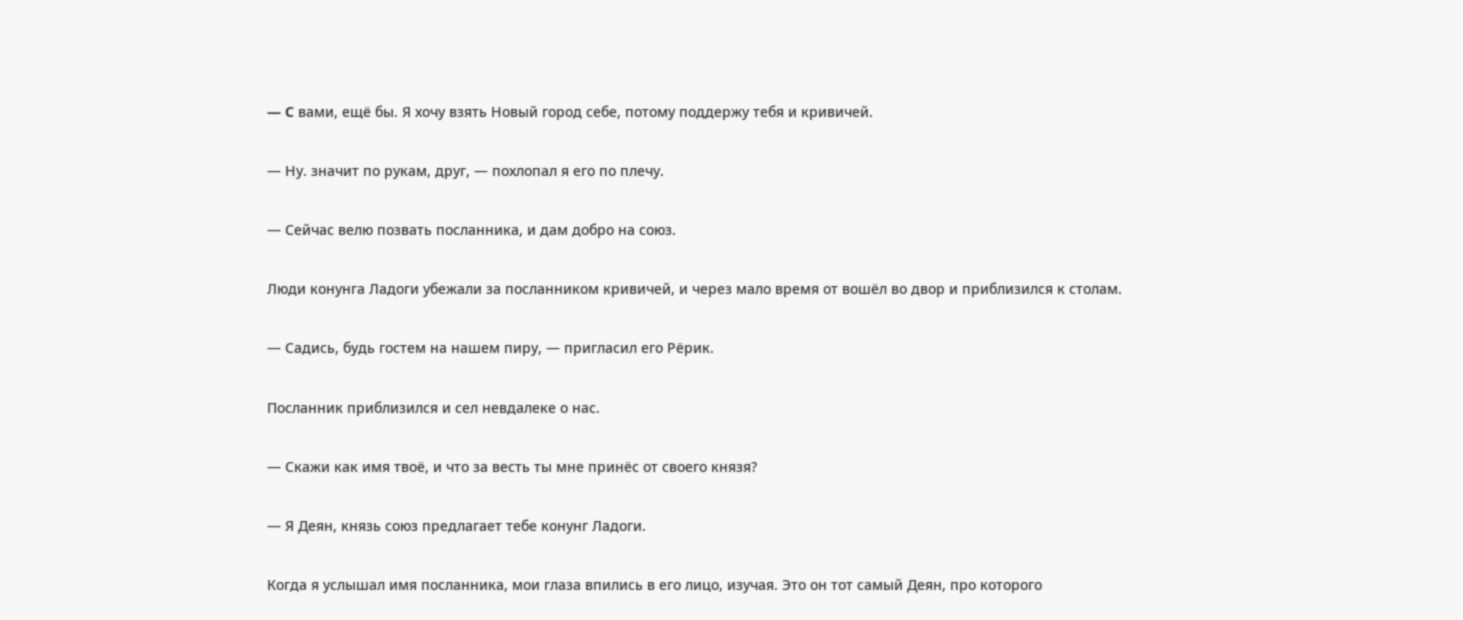— C вами, ещё бы. Я хочу взять Новый город себе, потому поддержу тебя и кривичей.

— Ну. значит по рукам, друг, — похлопал я его по плечу.

— Сейчас велю позвать посланника, и дам добро на союз.

Люди конунга Ладоги убежали за посланником кривичей, и через мало время от вошёл во двор и приблизился к столам.

— Садись, будь гостем на нашем пиру, — пригласил его Рёрик.

Посланник приблизился и сел невдалеке о нас.

— Скажи как имя твоё, и что за весть ты мне принёс от своего князя?

— Я Деян, князь союз предлагает тебе конунг Ладоги.

Когда я услышал имя посланника, мои глаза впились в его лицо, изучая. Это он тот самый Деян, про которого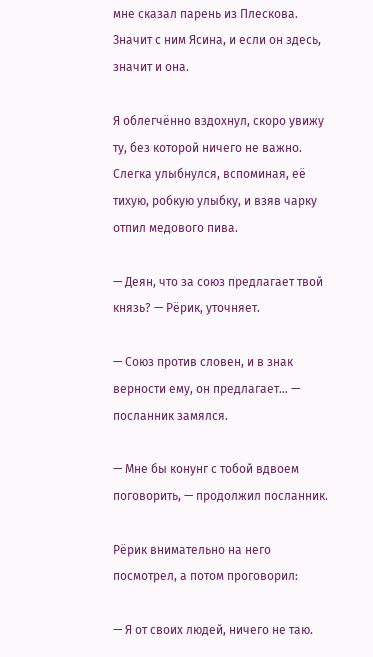мне сказал парень из Плескова. Значит с ним Ясина, и если он здесь, значит и она.

Я облегчённо вздохнул, скоро увижу ту, без которой ничего не важно. Слегка улыбнулся, вспоминая, её тихую, робкую улыбку, и взяв чарку отпил медового пива.

— Деян, что за союз предлагает твой князь? — Рёрик, уточняет.

— Союз против словен, и в знак верности ему, он предлагает… — посланник замялся.

— Мне бы конунг с тобой вдвоем поговорить, — продолжил посланник.

Рёрик внимательно на него посмотрел, а потом проговорил:

— Я от своих людей, ничего не таю.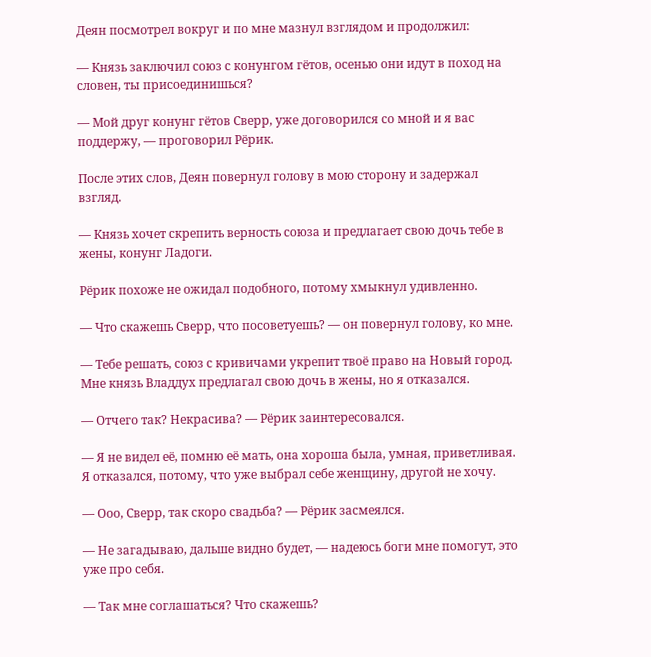Деян посмотрел вокруг и по мне мазнул взглядом и продолжил:

— Князь заключил союз с конунгом гётов, осенью они идут в поход на словен, ты присоединишься?

— Мой друг конунг гётов Сверр, уже договорился со мной и я вас поддержу, — проговорил Рёрик.

После этих слов, Деян повернул голову в мою сторону и задержал взгляд.

— Князь хочет скрепить верность союза и предлагает свою дочь тебе в жены, конунг Ладоги.

Рёрик похоже не ожидал подобного, потому хмыкнул удивленно.

— Что скажешь Сверр, что посоветуешь? — он повернул голову, ко мне.

— Тебе решать, союз с кривичами укрепит твоё право на Новый город. Мне князь Владдух предлагал свою дочь в жены, но я отказался.

— Отчего так? Некрасива? — Рёрик заинтересовался.

— Я не видел её, помню её мать, она хороша была, умная, приветливая. Я отказался, потому, что уже выбрал себе женщину, другой не хочу.

— Ооо, Сверр, так скоро свадьба? — Рёрик засмеялся.

— Не загадываю, дальше видно будет, — надеюсь боги мне помогут, это уже про себя.

— Так мне соглашаться? Что скажешь?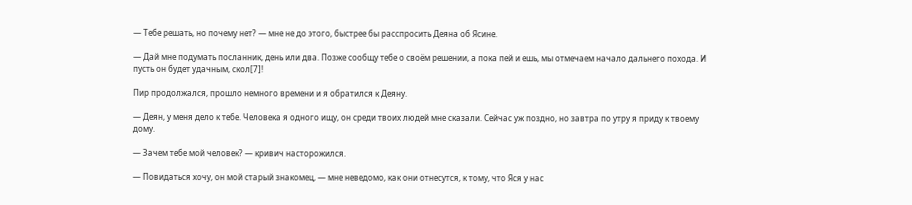— Тебе решать, но почему нет? — мне не до этого, быстрее бы расспросить Деяна об Ясине.

— Дай мне подумать посланник, день или два. Позже сообщу тебе о своём решении, а пока пей и ешь, мы отмечаем начало дальнего похода. И пусть он будет удачным, скол[7]!

Пир продолжался, прошло немного времени и я обратился к Деяну.

— Деян, у меня дело к тебе. Человека я одного ищу, он среди твоих людей мне сказали. Сейчас уж поздно, но завтра по утру я приду к твоему дому.

— Зачем тебе мой человек? — кривич насторожился.

— Повидаться хочу, он мой старый знакомец, — мне неведомо, как они отнесутся, к тому, что Яся у нас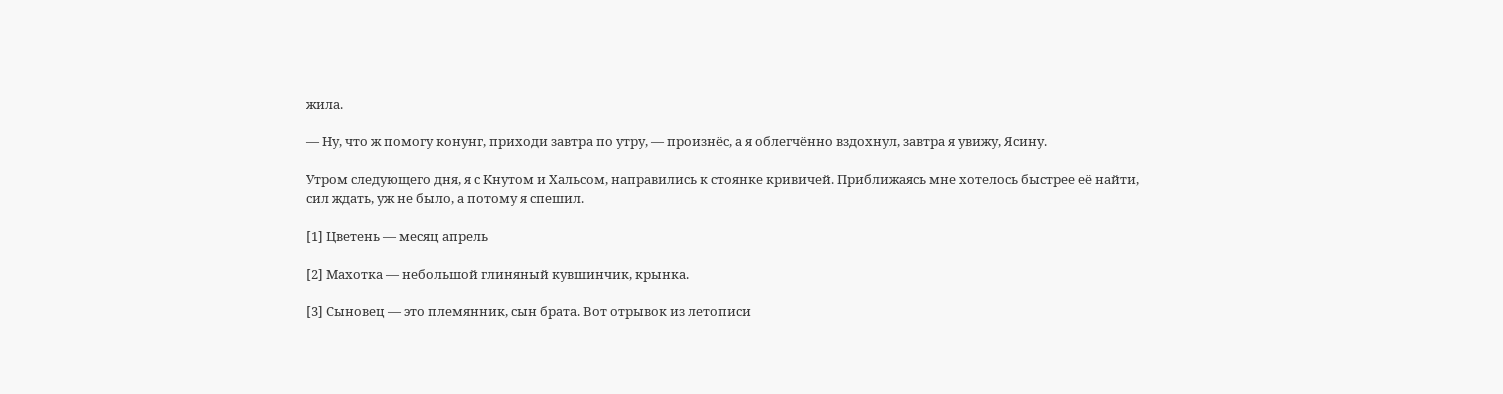жила.

— Ну, что ж помогу конунг, приходи завтра по утру, — произнёс, а я облегчённо вздохнул, завтра я увижу, Ясину.

Утром следующего дня, я с Кнутом и Хальсом, направились к стоянке кривичей. Приближаясь мне хотелось быстрее её найти, сил ждать, уж не было, а потому я спешил.

[1] Цветень — месяц апрель

[2] Махотка — небольшой глиняный кувшинчик, крынка.

[3] Сыновец — это племянник, сын брата. Вот отрывок из летописи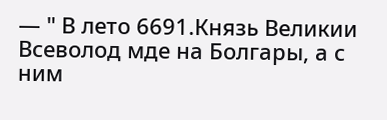— " В лето 6691.Князь Великии Всеволод мде на Болгары, а с ним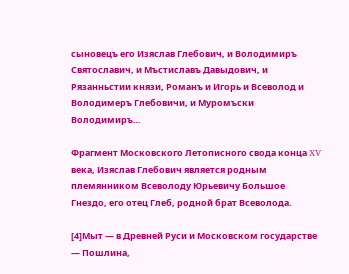сыновецъ его Изяслав Глебович, и Володимиръ Святославич, и Мъстиславъ Давыдович, и Рязанньстии князи, Романъ и Игорь и Всеволод и Володимеръ Глебовичи, и Муромъски Володимиръ…

Фрагмент Московского Летописного свода конца XV века, Изяслав Глебович является родным племянником Всеволоду Юрьевичу Большое Гнездо, его отец Глеб, родной брат Всеволода.

[4]Мыт — в Древней Руси и Московском государстве — Пошлина,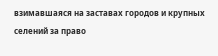взимавшаяся на заставах городов и крупных селений за право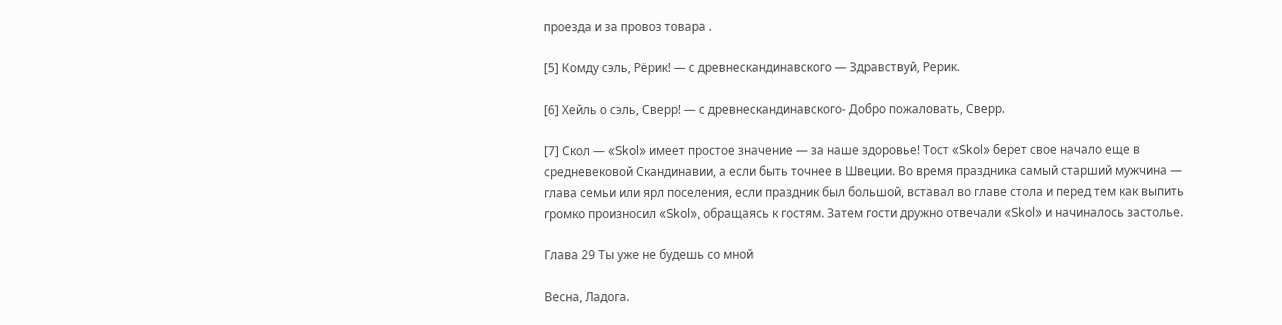проезда и за провоз товара .

[5] Комду сэль, Рёрик! — с древнескандинавского — Здравствуй, Рерик.

[6] Хейль о сэль, Сверр! — с древнескандинавского- Добро пожаловать, Сверр.

[7] Скол — «Skol» имеет простое значение — за наше здоровье! Тост «Skol» берет свое начало еще в средневековой Скандинавии, а если быть точнее в Швеции. Во время праздника самый старший мужчина — глава семьи или ярл поселения, если праздник был большой, вставал во главе стола и перед тем как выпить громко произносил «Skol», обращаясь к гостям. Затем гости дружно отвечали «Skol» и начиналось застолье.

Глава 29 Ты уже не будешь со мной

Весна, Ладога.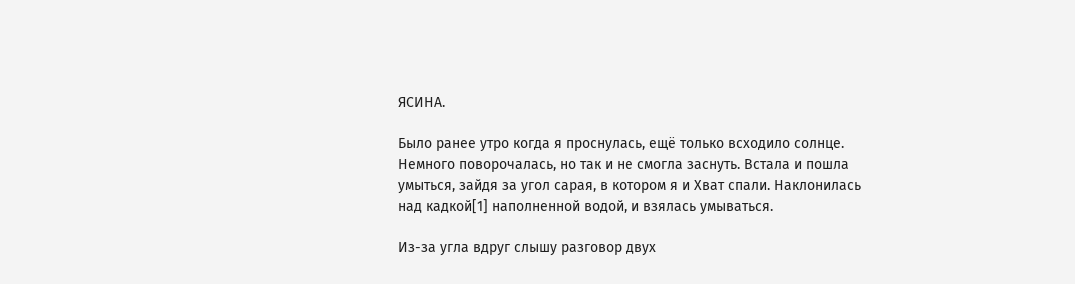ЯСИНА.

Было ранее утро когда я проснулась, ещё только всходило солнце. Немного поворочалась, но так и не смогла заснуть. Встала и пошла умыться, зайдя за угол сарая, в котором я и Хват спали. Наклонилась над кадкой[1] наполненной водой, и взялась умываться.

Из-за угла вдруг слышу разговор двух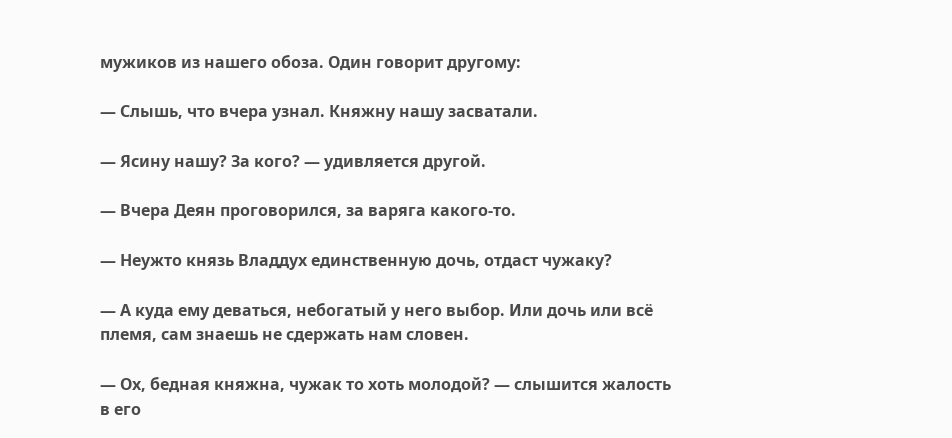мужиков из нашего обоза. Один говорит другому:

— Слышь, что вчера узнал. Княжну нашу засватали.

— Ясину нашу? За кого? — удивляется другой.

— Вчера Деян проговорился, за варяга какого-то.

— Неужто князь Владдух единственную дочь, отдаст чужаку?

— А куда ему деваться, небогатый у него выбор. Или дочь или всё племя, сам знаешь не сдержать нам словен.

— Ох, бедная княжна, чужак то хоть молодой? — слышится жалость в его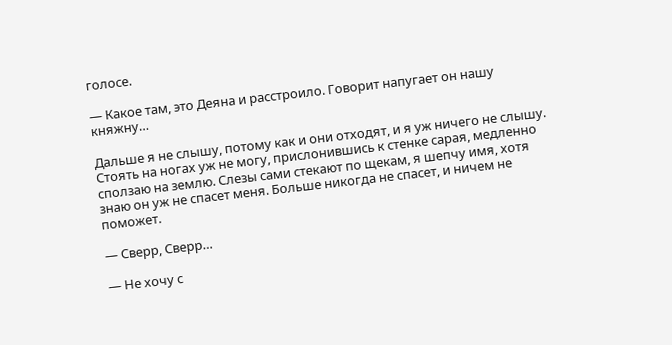голосе.

— Какое там, это Деяна и расстроило. Говорит напугает он нашу княжну…

Дальше я не слышу, потому как и они отходят, и я уж ничего не слышу. Стоять на ногах уж не могу, прислонившись к стенке сарая, медленно сползаю на землю. Слезы сами стекают по щекам, я шепчу имя, хотя знаю он уж не спасет меня. Больше никогда не спасет, и ничем не поможет.

— Сверр, Сверр…

— Не хочу с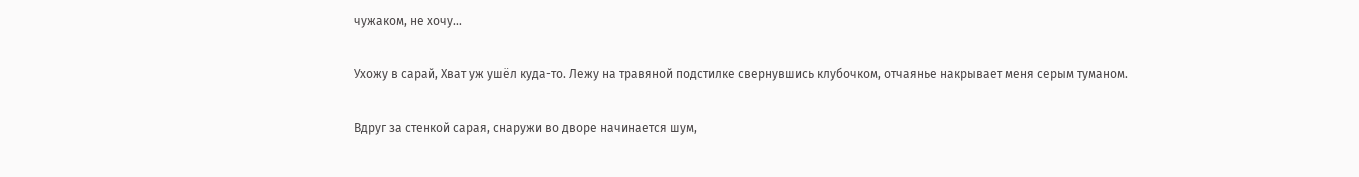чужаком, не хочу…

Ухожу в сарай, Хват уж ушёл куда-то. Лежу на травяной подстилке свернувшись клубочком, отчаянье накрывает меня серым туманом.

Вдруг за стенкой сарая, снаружи во дворе начинается шум,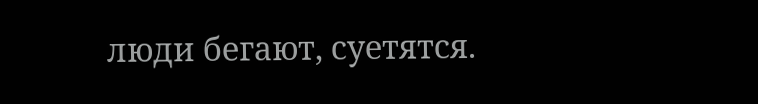люди бегают, суетятся.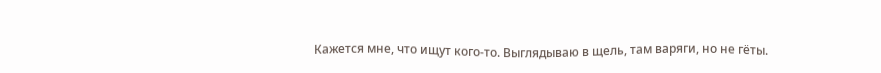Кажется мне, что ищут кого-то. Выглядываю в щель, там варяги, но не гёты.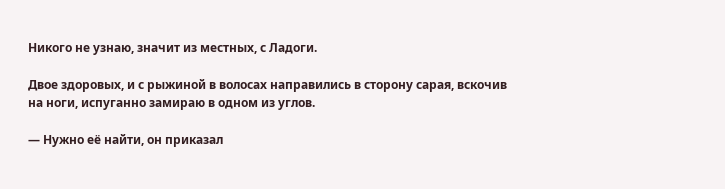Никого не узнаю, значит из местных, с Ладоги.

Двое здоровых, и с рыжиной в волосах направились в сторону сарая, вскочив на ноги, испуганно замираю в одном из углов.

— Нужно её найти, он приказал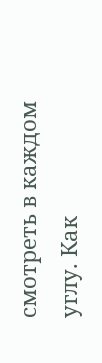смотреть в каждом углу. Как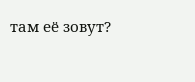там её зовут?